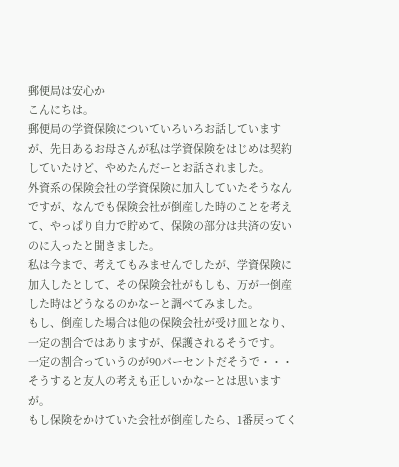郵便局は安心か
こんにちは。
郵便局の学資保険についていろいろお話していますが、先日あるお母さんが私は学資保険をはじめは契約していたけど、やめたんだーとお話されました。
外資系の保険会社の学資保険に加入していたそうなんですが、なんでも保険会社が倒産した時のことを考えて、やっぱり自力で貯めて、保険の部分は共済の安いのに入ったと聞きました。
私は今まで、考えてもみませんでしたが、学資保険に加入したとして、その保険会社がもしも、万が一倒産した時はどうなるのかなーと調べてみました。
もし、倒産した場合は他の保険会社が受け皿となり、一定の割合ではありますが、保護されるそうです。
一定の割合っていうのが90パーセントだそうで・・・
そうすると友人の考えも正しいかなーとは思いますが。
もし保険をかけていた会社が倒産したら、1番戻ってく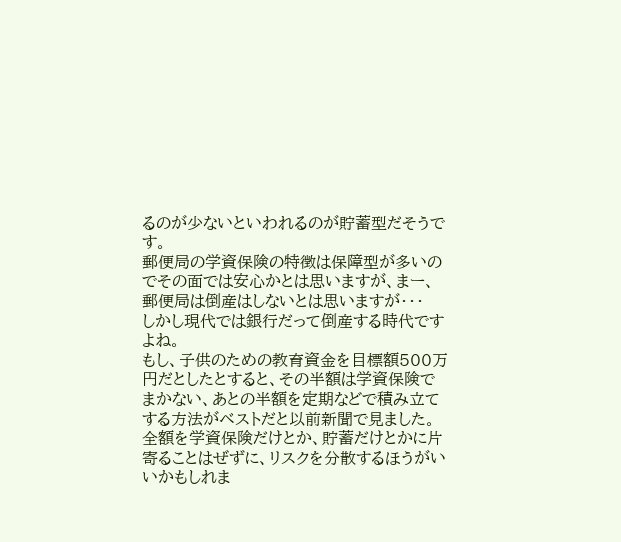るのが少ないといわれるのが貯蓄型だそうです。
郵便局の学資保険の特徴は保障型が多いのでその面では安心かとは思いますが、まー、郵便局は倒産はしないとは思いますが・・・
しかし現代では銀行だって倒産する時代ですよね。
もし、子供のための教育資金を目標額500万円だとしたとすると、その半額は学資保険でまかない、あとの半額を定期などで積み立てする方法がベストだと以前新聞で見ました。全額を学資保険だけとか、貯蓄だけとかに片寄ることはぜずに、リスクを分散するほうがいいかもしれま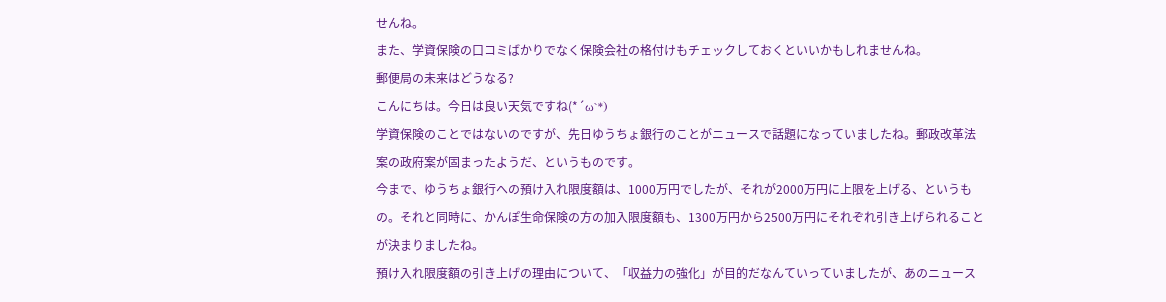せんね。
また、学資保険の口コミばかりでなく保険会社の格付けもチェックしておくといいかもしれませんね。
郵便局の未来はどうなる?
こんにちは。今日は良い天気ですね(*´ω`*)
学資保険のことではないのですが、先日ゆうちょ銀行のことがニュースで話題になっていましたね。郵政改革法案の政府案が固まったようだ、というものです。
今まで、ゆうちょ銀行への預け入れ限度額は、1000万円でしたが、それが2000万円に上限を上げる、というもの。それと同時に、かんぽ生命保険の方の加入限度額も、1300万円から2500万円にそれぞれ引き上げられることが決まりましたね。
預け入れ限度額の引き上げの理由について、「収益力の強化」が目的だなんていっていましたが、あのニュース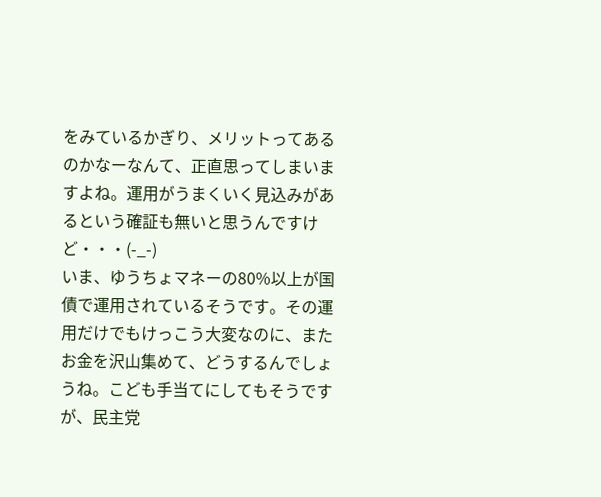をみているかぎり、メリットってあるのかなーなんて、正直思ってしまいますよね。運用がうまくいく見込みがあるという確証も無いと思うんですけど・・・(-_-)
いま、ゆうちょマネーの80%以上が国債で運用されているそうです。その運用だけでもけっこう大変なのに、またお金を沢山集めて、どうするんでしょうね。こども手当てにしてもそうですが、民主党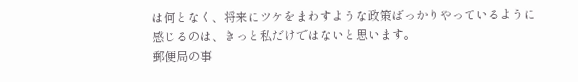は何となく、将来にツケをまわすような政策ばっかりやっているように感じるのは、きっと私だけではないと思います。
郵便局の事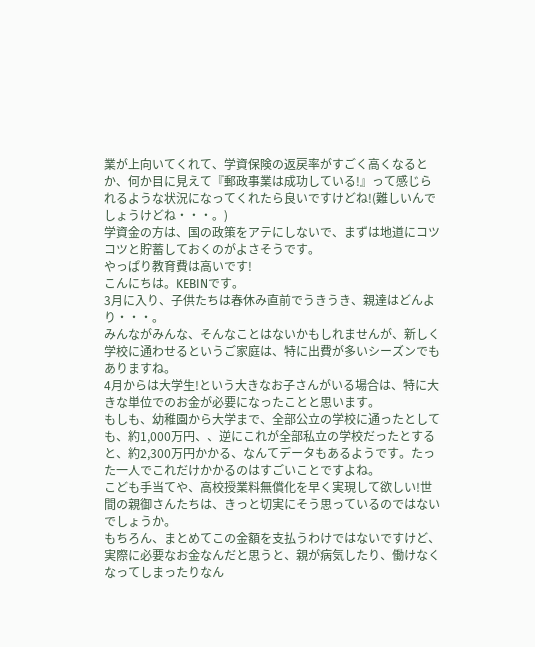業が上向いてくれて、学資保険の返戻率がすごく高くなるとか、何か目に見えて『郵政事業は成功している!』って感じられるような状況になってくれたら良いですけどね!(難しいんでしょうけどね・・・。)
学資金の方は、国の政策をアテにしないで、まずは地道にコツコツと貯蓄しておくのがよさそうです。
やっぱり教育費は高いです!
こんにちは。KEBINです。
3月に入り、子供たちは春休み直前でうきうき、親達はどんより・・・。
みんながみんな、そんなことはないかもしれませんが、新しく学校に通わせるというご家庭は、特に出費が多いシーズンでもありますね。
4月からは大学生!という大きなお子さんがいる場合は、特に大きな単位でのお金が必要になったことと思います。
もしも、幼稚園から大学まで、全部公立の学校に通ったとしても、約1,000万円、、逆にこれが全部私立の学校だったとすると、約2,300万円かかる、なんてデータもあるようです。たった一人でこれだけかかるのはすごいことですよね。
こども手当てや、高校授業料無償化を早く実現して欲しい!世間の親御さんたちは、きっと切実にそう思っているのではないでしょうか。
もちろん、まとめてこの金額を支払うわけではないですけど、実際に必要なお金なんだと思うと、親が病気したり、働けなくなってしまったりなん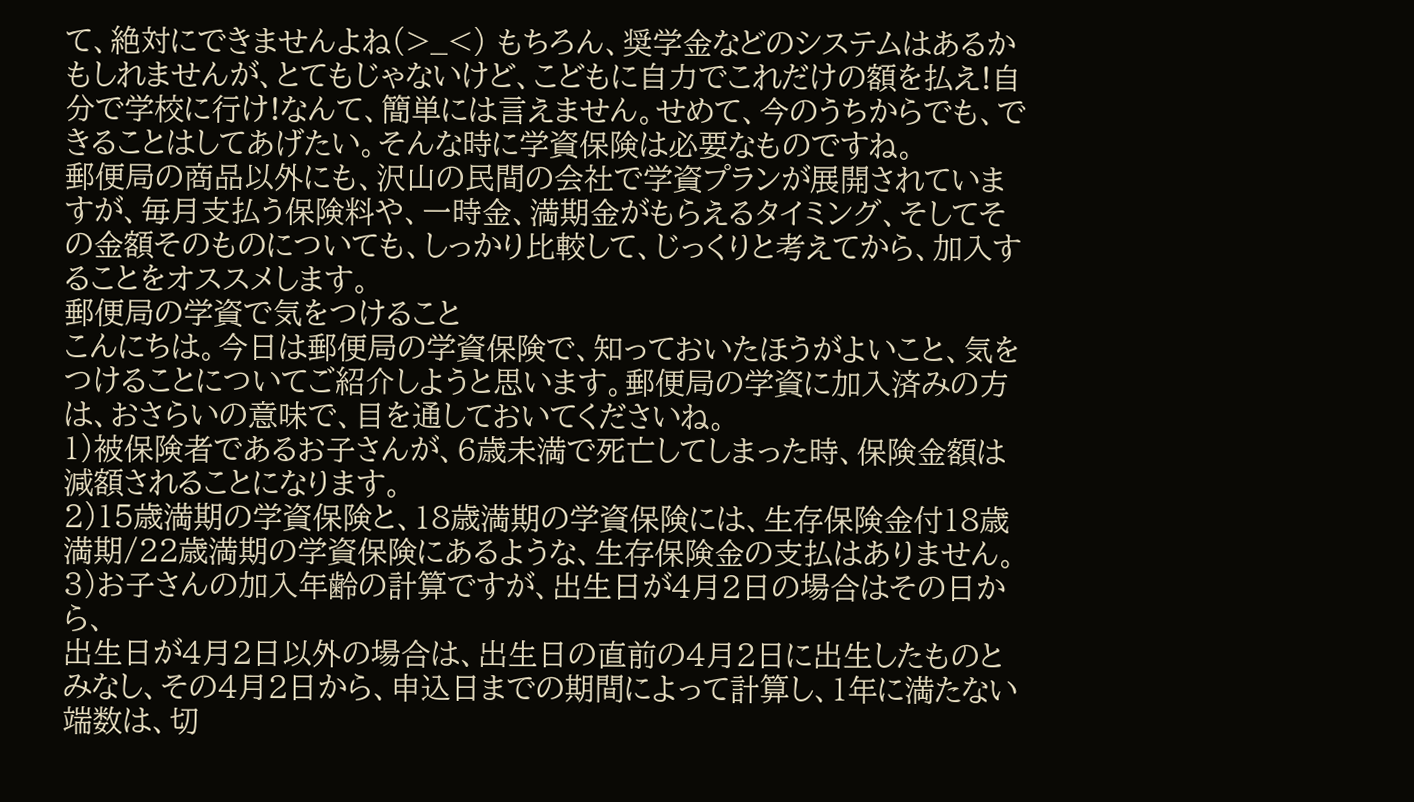て、絶対にできませんよね(>_<) もちろん、奨学金などのシステムはあるかもしれませんが、とてもじゃないけど、こどもに自力でこれだけの額を払え!自分で学校に行け!なんて、簡単には言えません。せめて、今のうちからでも、できることはしてあげたい。そんな時に学資保険は必要なものですね。
郵便局の商品以外にも、沢山の民間の会社で学資プランが展開されていますが、毎月支払う保険料や、一時金、満期金がもらえるタイミング、そしてその金額そのものについても、しっかり比較して、じっくりと考えてから、加入することをオススメします。
郵便局の学資で気をつけること
こんにちは。今日は郵便局の学資保険で、知っておいたほうがよいこと、気をつけることについてご紹介しようと思います。郵便局の学資に加入済みの方は、おさらいの意味で、目を通しておいてくださいね。
1)被保険者であるお子さんが、6歳未満で死亡してしまった時、保険金額は減額されることになります。
2)15歳満期の学資保険と、18歳満期の学資保険には、生存保険金付18歳満期/22歳満期の学資保険にあるような、生存保険金の支払はありません。
3)お子さんの加入年齢の計算ですが、出生日が4月2日の場合はその日から、
出生日が4月2日以外の場合は、出生日の直前の4月2日に出生したものとみなし、その4月2日から、申込日までの期間によって計算し、1年に満たない端数は、切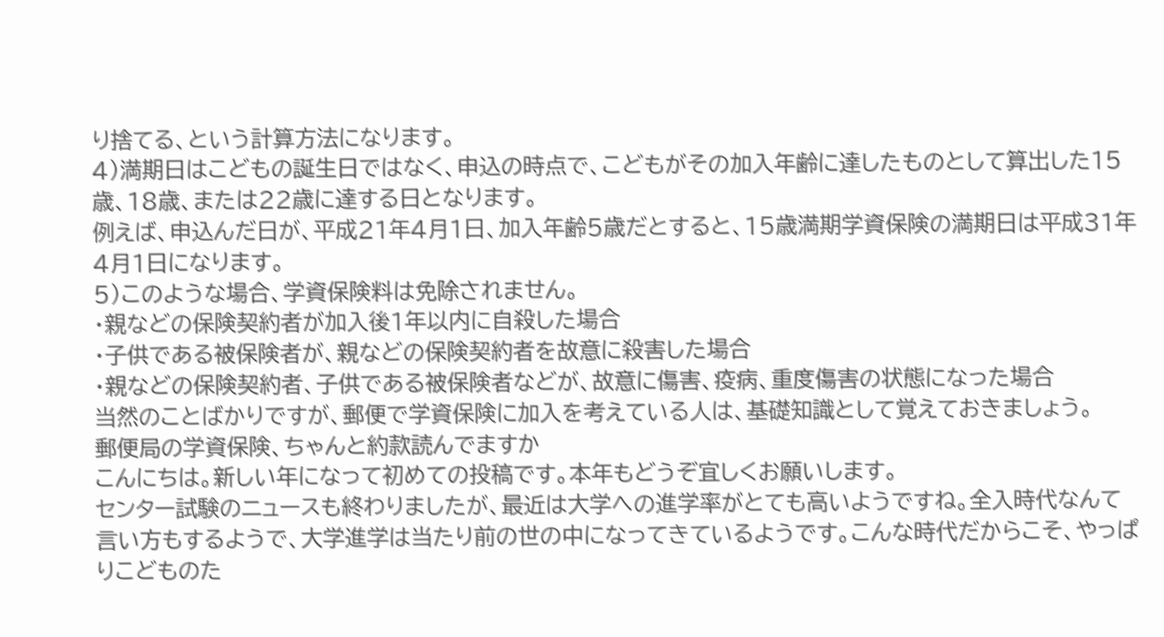り捨てる、という計算方法になります。
4)満期日はこどもの誕生日ではなく、申込の時点で、こどもがその加入年齢に達したものとして算出した15歳、18歳、または22歳に達する日となります。
例えば、申込んだ日が、平成21年4月1日、加入年齢5歳だとすると、15歳満期学資保険の満期日は平成31年4月1日になります。
5)このような場合、学資保険料は免除されません。
・親などの保険契約者が加入後1年以内に自殺した場合
・子供である被保険者が、親などの保険契約者を故意に殺害した場合
・親などの保険契約者、子供である被保険者などが、故意に傷害、疫病、重度傷害の状態になった場合
当然のことばかりですが、郵便で学資保険に加入を考えている人は、基礎知識として覚えておきましょう。
郵便局の学資保険、ちゃんと約款読んでますか
こんにちは。新しい年になって初めての投稿です。本年もどうぞ宜しくお願いします。
センター試験のニュースも終わりましたが、最近は大学への進学率がとても高いようですね。全入時代なんて言い方もするようで、大学進学は当たり前の世の中になってきているようです。こんな時代だからこそ、やっぱりこどものた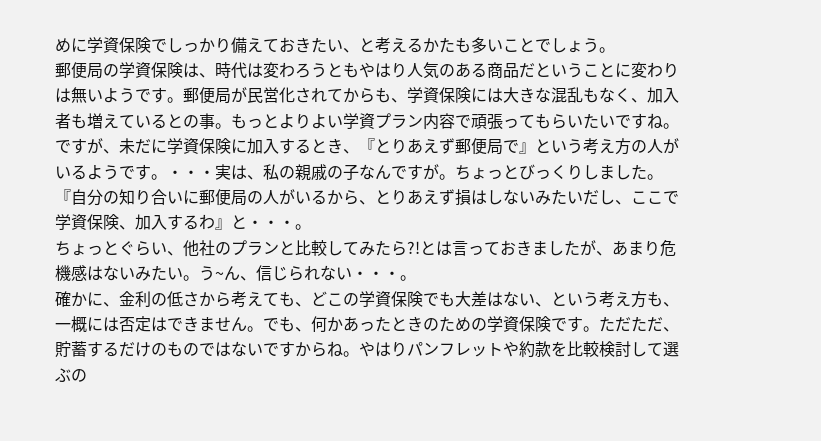めに学資保険でしっかり備えておきたい、と考えるかたも多いことでしょう。
郵便局の学資保険は、時代は変わろうともやはり人気のある商品だということに変わりは無いようです。郵便局が民営化されてからも、学資保険には大きな混乱もなく、加入者も増えているとの事。もっとよりよい学資プラン内容で頑張ってもらいたいですね。
ですが、未だに学資保険に加入するとき、『とりあえず郵便局で』という考え方の人がいるようです。・・・実は、私の親戚の子なんですが。ちょっとびっくりしました。
『自分の知り合いに郵便局の人がいるから、とりあえず損はしないみたいだし、ここで学資保険、加入するわ』と・・・。
ちょっとぐらい、他社のプランと比較してみたら?!とは言っておきましたが、あまり危機感はないみたい。う~ん、信じられない・・・。
確かに、金利の低さから考えても、どこの学資保険でも大差はない、という考え方も、一概には否定はできません。でも、何かあったときのための学資保険です。ただただ、貯蓄するだけのものではないですからね。やはりパンフレットや約款を比較検討して選ぶの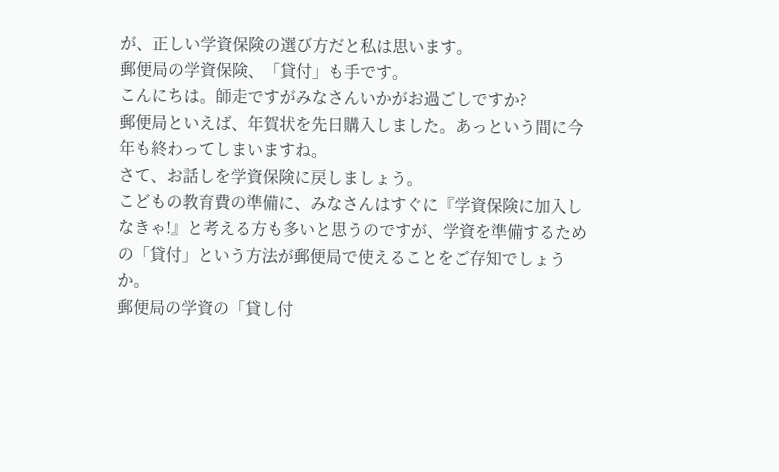が、正しい学資保険の選び方だと私は思います。
郵便局の学資保険、「貸付」も手です。
こんにちは。師走ですがみなさんいかがお過ごしですか?
郵便局といえば、年賀状を先日購入しました。あっという間に今年も終わってしまいますね。
さて、お話しを学資保険に戻しましょう。
こどもの教育費の準備に、みなさんはすぐに『学資保険に加入しなきゃ!』と考える方も多いと思うのですが、学資を準備するための「貸付」という方法が郵便局で使えることをご存知でしょうか。
郵便局の学資の「貸し付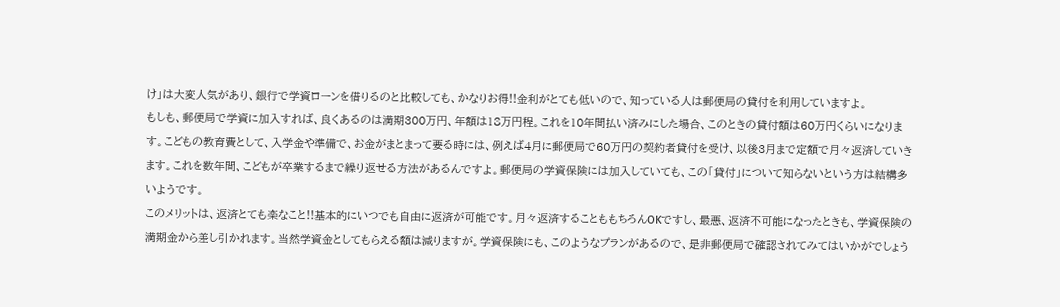け」は大変人気があり、銀行で学資ローンを借りるのと比較しても、かなりお得!!金利がとても低いので、知っている人は郵便局の貸付を利用していますよ。
もしも、郵便局で学資に加入すれば、良くあるのは満期300万円、年額は18万円程。これを10年間払い済みにした場合、このときの貸付額は60万円くらいになります。こどもの教育費として、入学金や準備で、お金がまとまって要る時には、例えば4月に郵便局で60万円の契約者貸付を受け、以後3月まで定額で月々返済していきます。これを数年間、こどもが卒業するまで繰り返せる方法があるんですよ。郵便局の学資保険には加入していても、この「貸付」について知らないという方は結構多いようです。
このメリットは、返済とても楽なこと!!基本的にいつでも自由に返済が可能です。月々返済することももちろんOKですし、最悪、返済不可能になったときも、学資保険の満期金から差し引かれます。当然学資金としてもらえる額は減りますが。学資保険にも、このようなプランがあるので、是非郵便局で確認されてみてはいかがでしょう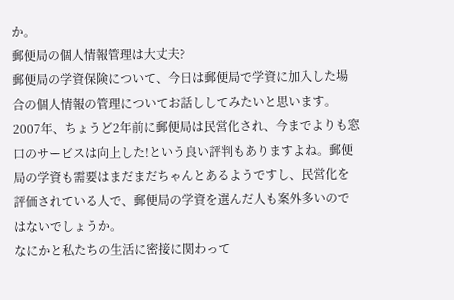か。
郵便局の個人情報管理は大丈夫?
郵便局の学資保険について、今日は郵便局で学資に加入した場合の個人情報の管理についてお話ししてみたいと思います。
2007年、ちょうど2年前に郵便局は民営化され、今までよりも窓口のサービスは向上した!という良い評判もありますよね。郵便局の学資も需要はまだまだちゃんとあるようですし、民営化を評価されている人で、郵便局の学資を選んだ人も案外多いのではないでしょうか。
なにかと私たちの生活に密接に関わって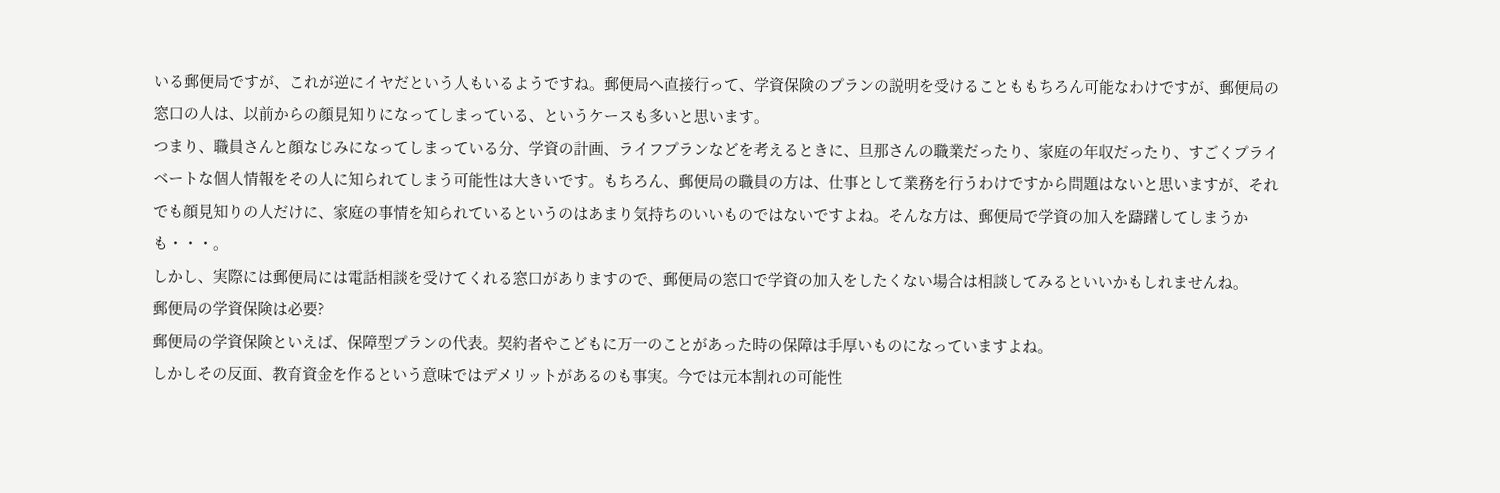いる郵便局ですが、これが逆にイヤだという人もいるようですね。郵便局へ直接行って、学資保険のプランの説明を受けることももちろん可能なわけですが、郵便局の窓口の人は、以前からの顔見知りになってしまっている、というケースも多いと思います。
つまり、職員さんと顔なじみになってしまっている分、学資の計画、ライフプランなどを考えるときに、旦那さんの職業だったり、家庭の年収だったり、すごくプライベートな個人情報をその人に知られてしまう可能性は大きいです。もちろん、郵便局の職員の方は、仕事として業務を行うわけですから問題はないと思いますが、それでも顔見知りの人だけに、家庭の事情を知られているというのはあまり気持ちのいいものではないですよね。そんな方は、郵便局で学資の加入を躊躇してしまうかも・・・。
しかし、実際には郵便局には電話相談を受けてくれる窓口がありますので、郵便局の窓口で学資の加入をしたくない場合は相談してみるといいかもしれませんね。
郵便局の学資保険は必要?
郵便局の学資保険といえば、保障型プランの代表。契約者やこどもに万一のことがあった時の保障は手厚いものになっていますよね。
しかしその反面、教育資金を作るという意味ではデメリットがあるのも事実。今では元本割れの可能性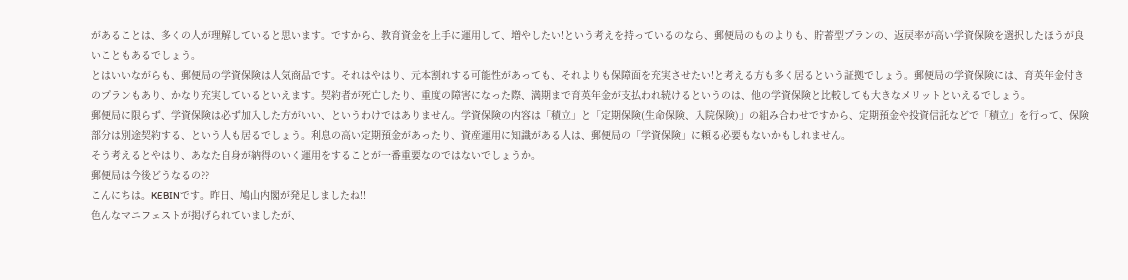があることは、多くの人が理解していると思います。ですから、教育資金を上手に運用して、増やしたい!という考えを持っているのなら、郵便局のものよりも、貯蓄型プランの、返戻率が高い学資保険を選択したほうが良いこともあるでしょう。
とはいいながらも、郵便局の学資保険は人気商品です。それはやはり、元本割れする可能性があっても、それよりも保障面を充実させたい!と考える方も多く居るという証拠でしょう。郵便局の学資保険には、育英年金付きのプランもあり、かなり充実しているといえます。契約者が死亡したり、重度の障害になった際、満期まで育英年金が支払われ続けるというのは、他の学資保険と比較しても大きなメリットといえるでしょう。
郵便局に限らず、学資保険は必ず加入した方がいい、というわけではありません。学資保険の内容は「積立」と「定期保険(生命保険、入院保険)」の組み合わせですから、定期預金や投資信託などで「積立」を行って、保険部分は別途契約する、という人も居るでしょう。利息の高い定期預金があったり、資産運用に知識がある人は、郵便局の「学資保険」に頼る必要もないかもしれません。
そう考えるとやはり、あなた自身が納得のいく運用をすることが一番重要なのではないでしょうか。
郵便局は今後どうなるの??
こんにちは。KEBINです。昨日、鳩山内閣が発足しましたね!!
色んなマニフェストが掲げられていましたが、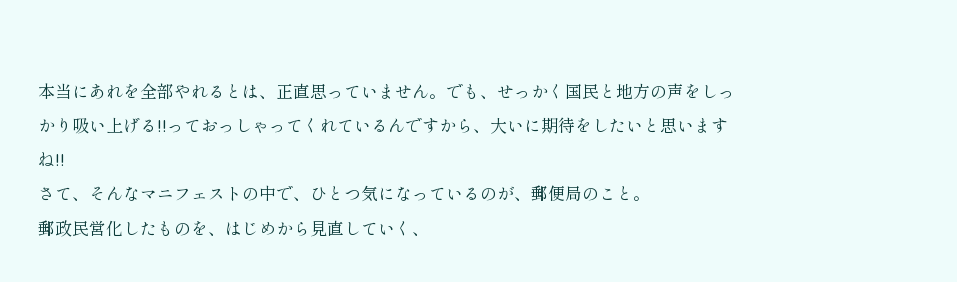本当にあれを全部やれるとは、正直思っていません。でも、せっかく国民と地方の声をしっかり吸い上げる!!っておっしゃってくれているんですから、大いに期待をしたいと思いますね!!
さて、そんなマニフェストの中で、ひとつ気になっているのが、郵便局のこと。
郵政民営化したものを、はじめから見直していく、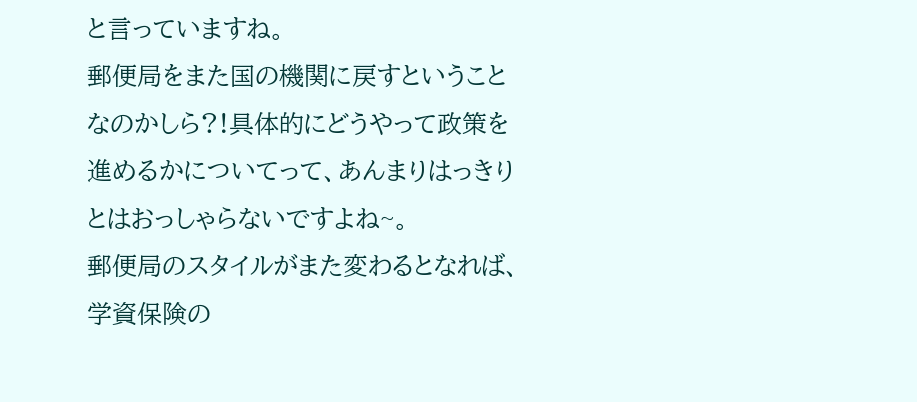と言っていますね。
郵便局をまた国の機関に戻すということなのかしら?!具体的にどうやって政策を進めるかについてって、あんまりはっきりとはおっしゃらないですよね~。
郵便局のスタイルがまた変わるとなれば、学資保険の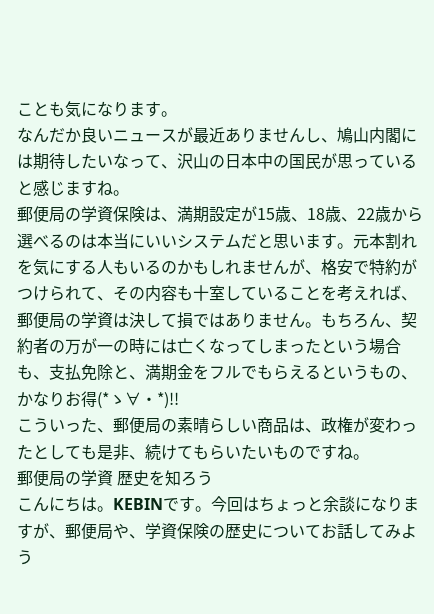ことも気になります。
なんだか良いニュースが最近ありませんし、鳩山内閣には期待したいなって、沢山の日本中の国民が思っていると感じますね。
郵便局の学資保険は、満期設定が15歳、18歳、22歳から選べるのは本当にいいシステムだと思います。元本割れを気にする人もいるのかもしれませんが、格安で特約がつけられて、その内容も十室していることを考えれば、郵便局の学資は決して損ではありません。もちろん、契約者の万が一の時には亡くなってしまったという場合も、支払免除と、満期金をフルでもらえるというもの、かなりお得(*ゝ∀・*)!!
こういった、郵便局の素晴らしい商品は、政権が変わったとしても是非、続けてもらいたいものですね。
郵便局の学資 歴史を知ろう
こんにちは。KEBINです。今回はちょっと余談になりますが、郵便局や、学資保険の歴史についてお話してみよう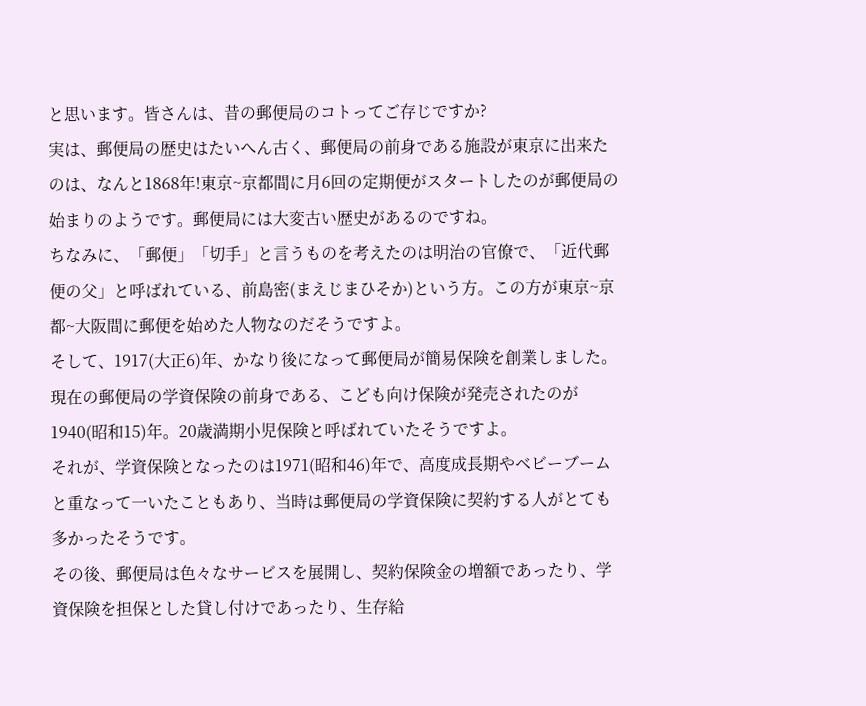と思います。皆さんは、昔の郵便局のコトってご存じですか?
実は、郵便局の歴史はたいへん古く、郵便局の前身である施設が東京に出来たのは、なんと1868年!東京~京都間に月6回の定期便がスタートしたのが郵便局の始まりのようです。郵便局には大変古い歴史があるのですね。
ちなみに、「郵便」「切手」と言うものを考えたのは明治の官僚で、「近代郵便の父」と呼ばれている、前島密(まえじまひそか)という方。この方が東京~京都~大阪間に郵便を始めた人物なのだそうですよ。
そして、1917(大正6)年、かなり後になって郵便局が簡易保険を創業しました。現在の郵便局の学資保険の前身である、こども向け保険が発売されたのが1940(昭和15)年。20歳満期小児保険と呼ばれていたそうですよ。
それが、学資保険となったのは1971(昭和46)年で、高度成長期やベビーブームと重なって一いたこともあり、当時は郵便局の学資保険に契約する人がとても多かったそうです。
その後、郵便局は色々なサービスを展開し、契約保険金の増額であったり、学資保険を担保とした貸し付けであったり、生存給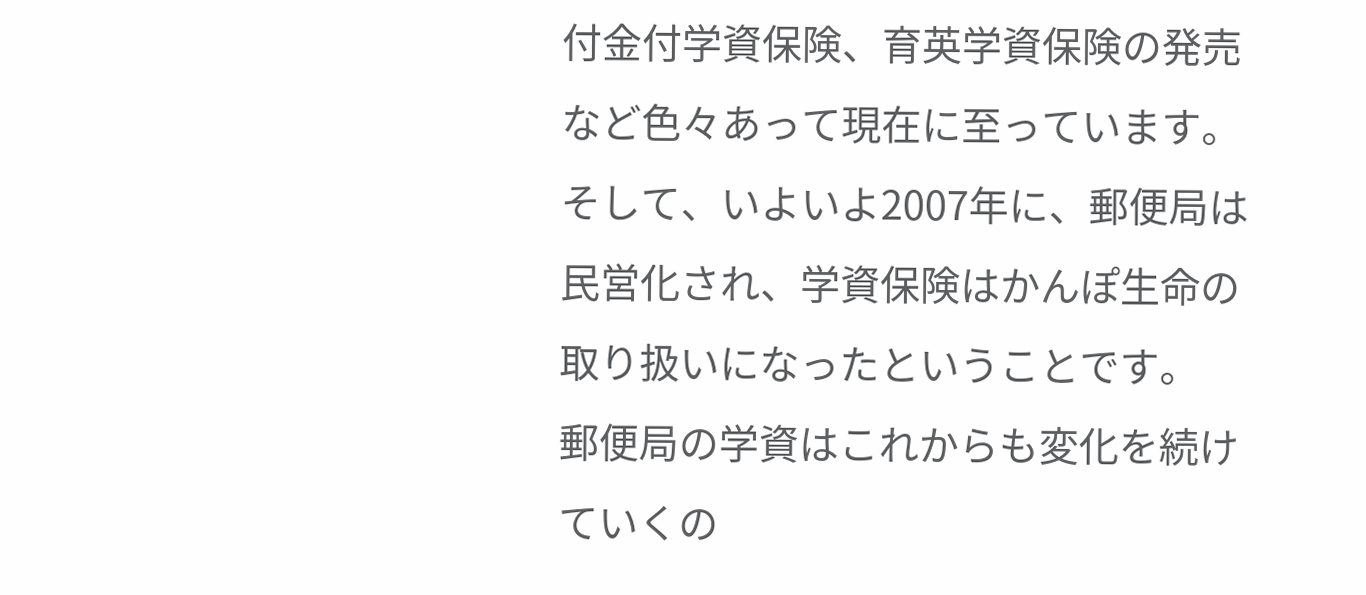付金付学資保険、育英学資保険の発売など色々あって現在に至っています。
そして、いよいよ2007年に、郵便局は民営化され、学資保険はかんぽ生命の取り扱いになったということです。
郵便局の学資はこれからも変化を続けていくの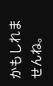かもしれませんね。